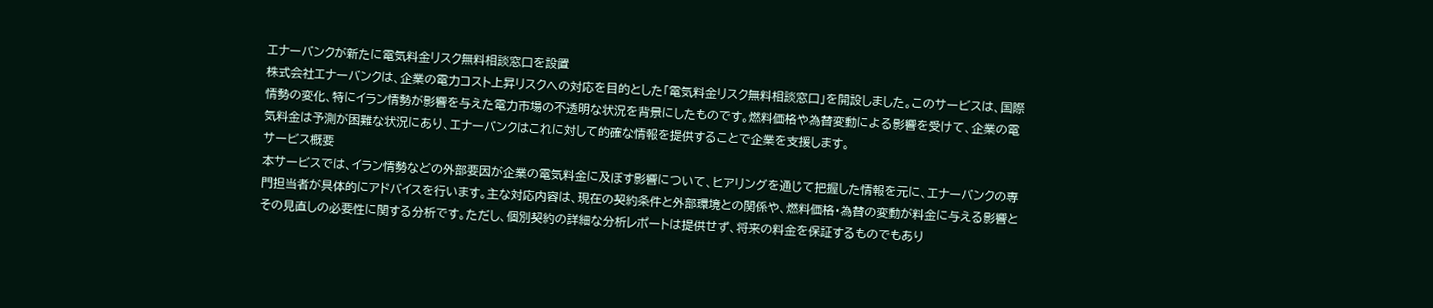エナーバンクが新たに電気料金リスク無料相談窓口を設置
株式会社エナーバンクは、企業の電力コスト上昇リスクへの対応を目的とした「電気料金リスク無料相談窓口」を開設しました。このサービスは、国際情勢の変化、特にイラン情勢が影響を与えた電力市場の不透明な状況を背景にしたものです。燃料価格や為替変動による影響を受けて、企業の電気料金は予測が困難な状況にあり、エナーバンクはこれに対して的確な情報を提供することで企業を支援します。
サービス概要
本サービスでは、イラン情勢などの外部要因が企業の電気料金に及ぼす影響について、ヒアリングを通じて把握した情報を元に、エナーバンクの専門担当者が具体的にアドバイスを行います。主な対応内容は、現在の契約条件と外部環境との関係や、燃料価格・為替の変動が料金に与える影響とその見直しの必要性に関する分析です。ただし、個別契約の詳細な分析レポートは提供せず、将来の料金を保証するものでもあり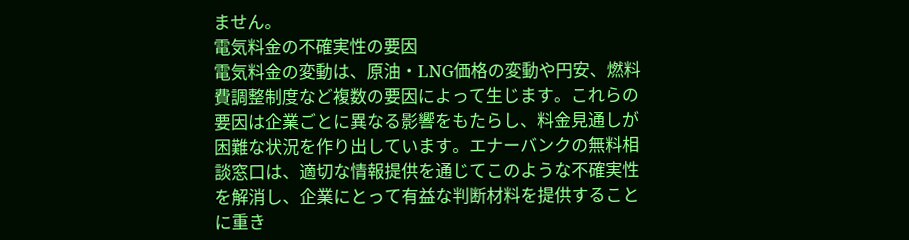ません。
電気料金の不確実性の要因
電気料金の変動は、原油・LNG価格の変動や円安、燃料費調整制度など複数の要因によって生じます。これらの要因は企業ごとに異なる影響をもたらし、料金見通しが困難な状況を作り出しています。エナーバンクの無料相談窓口は、適切な情報提供を通じてこのような不確実性を解消し、企業にとって有益な判断材料を提供することに重き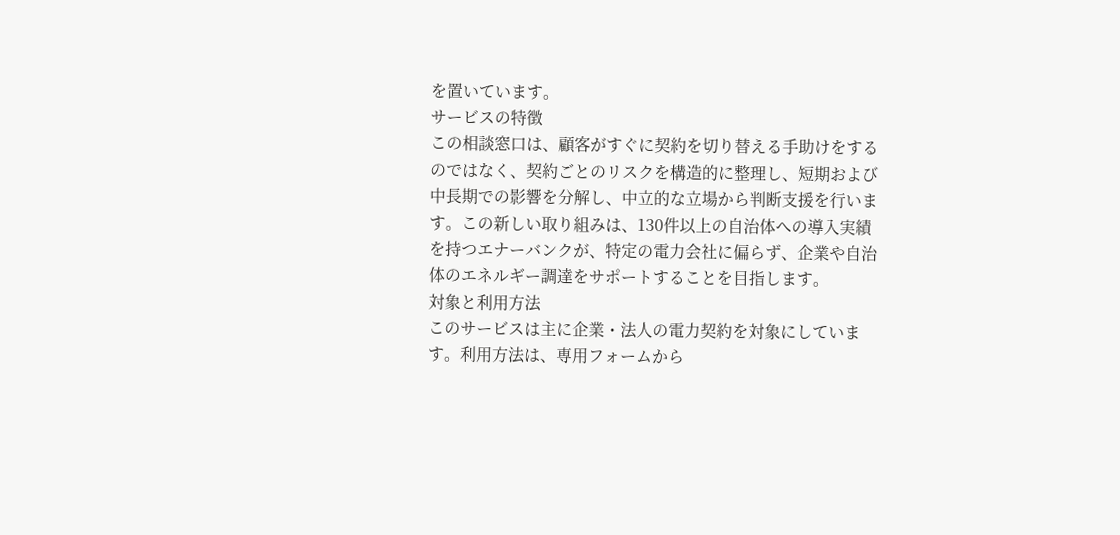を置いています。
サービスの特徴
この相談窓口は、顧客がすぐに契約を切り替える手助けをするのではなく、契約ごとのリスクを構造的に整理し、短期および中長期での影響を分解し、中立的な立場から判断支援を行います。この新しい取り組みは、130件以上の自治体への導入実績を持つエナーバンクが、特定の電力会社に偏らず、企業や自治体のエネルギー調達をサポートすることを目指します。
対象と利用方法
このサービスは主に企業・法人の電力契約を対象にしています。利用方法は、専用フォームから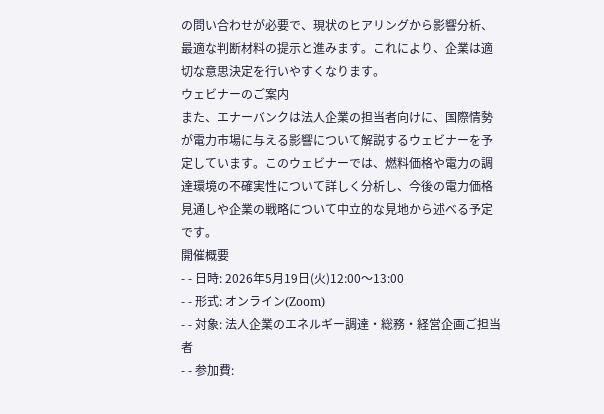の問い合わせが必要で、現状のヒアリングから影響分析、最適な判断材料の提示と進みます。これにより、企業は適切な意思決定を行いやすくなります。
ウェビナーのご案内
また、エナーバンクは法人企業の担当者向けに、国際情勢が電力市場に与える影響について解説するウェビナーを予定しています。このウェビナーでは、燃料価格や電力の調達環境の不確実性について詳しく分析し、今後の電力価格見通しや企業の戦略について中立的な見地から述べる予定です。
開催概要
- - 日時: 2026年5月19日(火)12:00〜13:00
- - 形式: オンライン(Zoom)
- - 対象: 法人企業のエネルギー調達・総務・経営企画ご担当者
- - 参加費: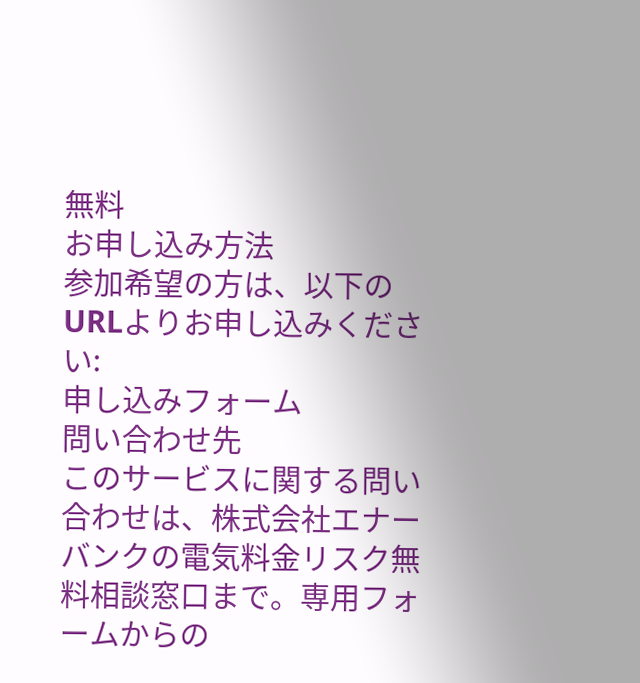無料
お申し込み方法
参加希望の方は、以下のURLよりお申し込みください:
申し込みフォーム
問い合わせ先
このサービスに関する問い合わせは、株式会社エナーバンクの電気料金リスク無料相談窓口まで。専用フォームからの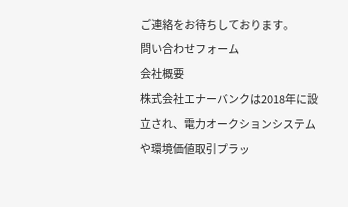ご連絡をお待ちしております。
問い合わせフォーム
会社概要
株式会社エナーバンクは2018年に設立され、電力オークションシステムや環境価値取引プラッ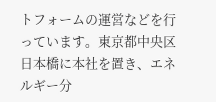トフォームの運営などを行っています。東京都中央区日本橋に本社を置き、エネルギー分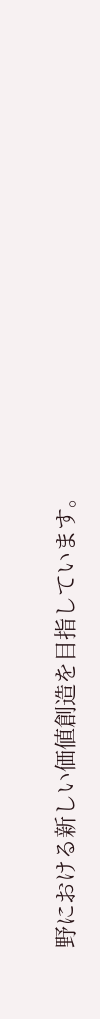野における新しい価値創造を目指しています。